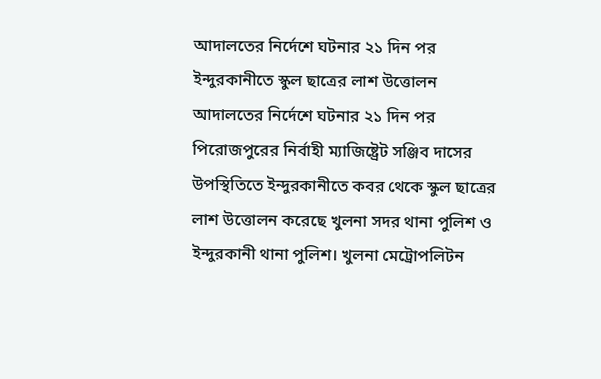আদালতের নির্দেশে ঘটনার ২১ দিন পর
ইন্দুরকানীতে স্কুল ছাত্রের লাশ উত্তোলন
আদালতের নির্দেশে ঘটনার ২১ দিন পর পিরোজপুরের নির্বাহী ম্যাজিষ্ট্রেট সঞ্জিব দাসের উপস্থিতিতে ইন্দুরকানীতে কবর থেকে স্কুল ছাত্রের লাশ উত্তোলন করেছে খুলনা সদর থানা পুলিশ ও ইন্দুরকানী থানা পুলিশ। খুলনা মেট্রোপলিটন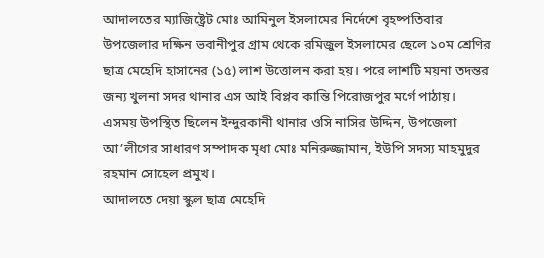আদালতের ম্যাজিষ্ট্রেট মোঃ আমিনুল ইসলামের নির্দেশে বৃহষ্পতিবার উপজেলার দক্ষিন ভবানীপুর গ্রাম থেকে রমিজুল ইসলামের ছেলে ১০ম শ্রেণির ছাত্র মেহেদি হাসানের (১৫) লাশ উত্তোলন করা হয়। পরে লাশটি ময়না তদন্তর জন্য খুলনা সদর থানার এস আই বিপ্লব কান্তি পিরোজপুর মর্গে পাঠায়।
এসময় উপস্থিত ছিলেন ইন্দুরকানী থানার ওসি নাসির উদ্দিন, উপজেলা আ’লীগের সাধারণ সম্পাদক মৃধা মোঃ মনিরুজ্জামান, ইউপি সদস্য মাহমুদুর রহমান সোহেল প্রমুখ।
আদালতে দেয়া স্কুল ছাত্র মেহেদি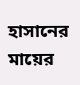হাসানের মায়ের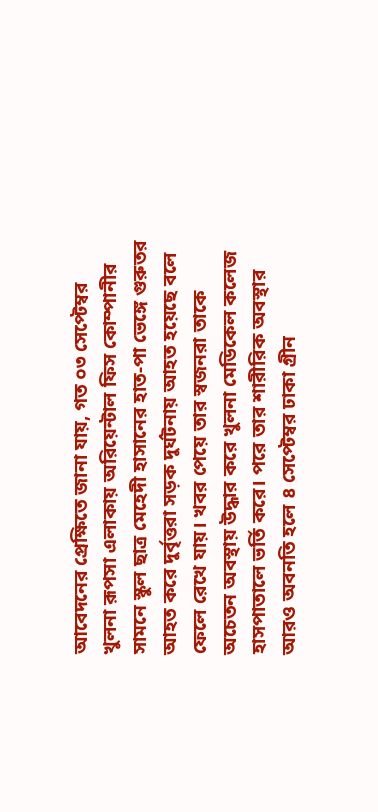আবেদনের প্রেক্ষিতে জানা যায়, গত ০৩ সেপ্টেম্বর খুলনা রূপসা এলাকায় অরিয়েন্টাল ফিস কোম্পানীর সামনে স্কুল ছাত্র মেহেদী হাসানের হাত-পা ভেঙ্গে গুরুতর আহত করে দুর্বৃত্তরা সড়ক দুর্ঘটনায় আহত হয়েছে বলে ফেলে রেখে যায়। খবর পেয়ে তার স্বজনরা তাকে অচেতন অবস্থায় উদ্ধার করে খুলনা মেডিকেল কলেজ হাসপাতালে ভর্তি করে। পরে তার শারীরিক অবস্থার আরও অবনতি হলে ৪ সেপ্টেম্বর ঢাকা গ্রীন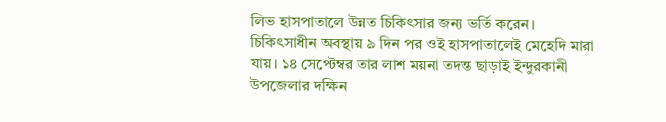লিভ হাসপাতালে উন্নত চিকিৎসার জন্য ভর্তি করেন।
চিকিৎসাধীন অবস্থায় ৯ দিন পর ওই হাসপাতালেই মেহেদি মারা যায়। ১৪ সেপ্টেম্বর তার লাশ ময়না তদন্ত ছাড়াই ইন্দুরকানী উপজেলার দক্ষিন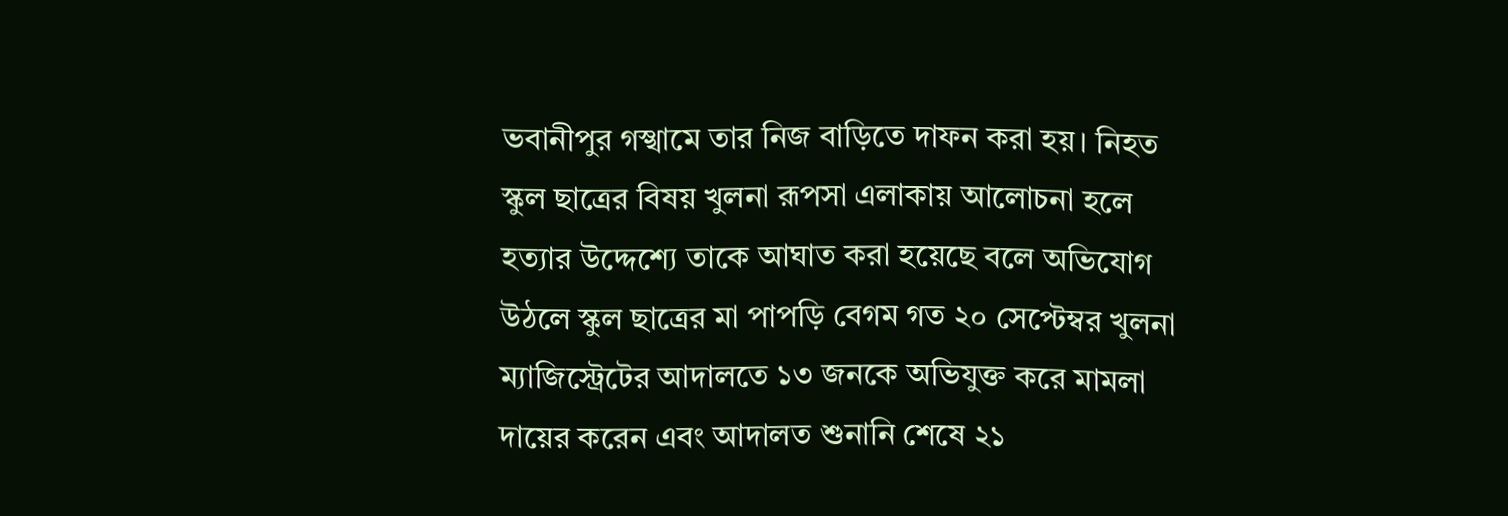ভবানীপুর গস্খামে তার নিজ বাড়িতে দাফন করা হয়। নিহত স্কুল ছাত্রের বিষয় খুলনা রূপসা এলাকায় আলোচনা হলে হত্যার উদ্দেশ্যে তাকে আঘাত করা হয়েছে বলে অভিযোগ উঠলে স্কুল ছাত্রের মা পাপড়ি বেগম গত ২০ সেপ্টেম্বর খুলনা ম্যাজিস্ট্রেটের আদালতে ১৩ জনকে অভিযুক্ত করে মামলা দায়ের করেন এবং আদালত শুনানি শেষে ২১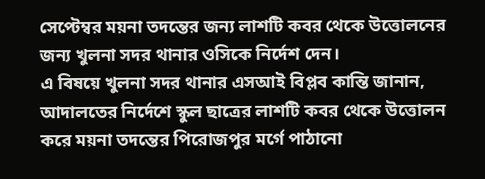সেপ্টেম্বর ময়না তদন্তের জন্য লাশটি কবর থেকে উত্তোলনের জন্য খুলনা সদর থানার ওসিকে নির্দেশ দেন।
এ বিষয়ে খুলনা সদর থানার এসআই বিপ্লব কান্তি জানান, আদালতের নির্দেশে স্কুল ছাত্রের লাশটি কবর থেকে উত্তোলন করে ময়না তদন্তের পিরোজপুর মর্গে পাঠানো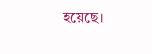হয়েছে।